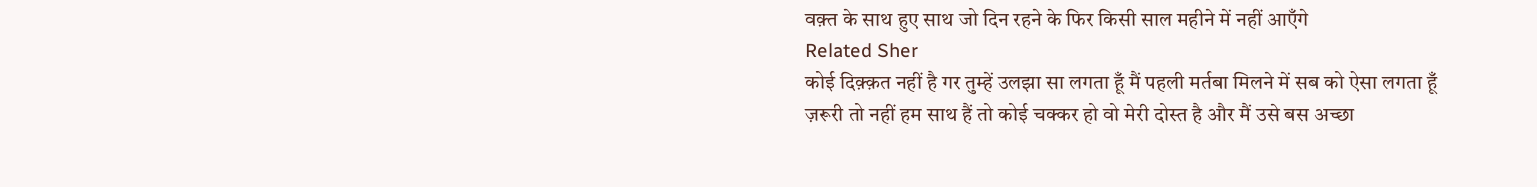वक़्त के साथ हुए साथ जो दिन रहने के फिर किसी साल महीने में नहीं आएँगे
Related Sher
कोई दिक़्क़त नहीं है गर तुम्हें उलझा सा लगता हूँ मैं पहली मर्तबा मिलने में सब को ऐसा लगता हूँ ज़रूरी तो नहीं हम साथ हैं तो कोई चक्कर हो वो मेरी दोस्त है और मैं उसे बस अच्छा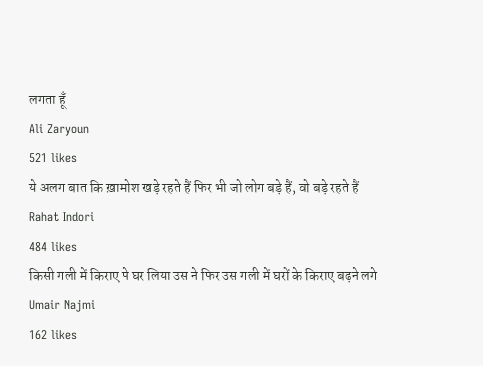लगता हूँ
Ali Zaryoun
521 likes
ये अलग बात कि ख़ामोश खड़े रहते हैं फिर भी जो लोग बड़े हैं, वो बड़े रहते हैं
Rahat Indori
484 likes
किसी गली में किराए पे घर लिया उस ने फिर उस गली में घरों के किराए बढ़ने लगे
Umair Najmi
162 likes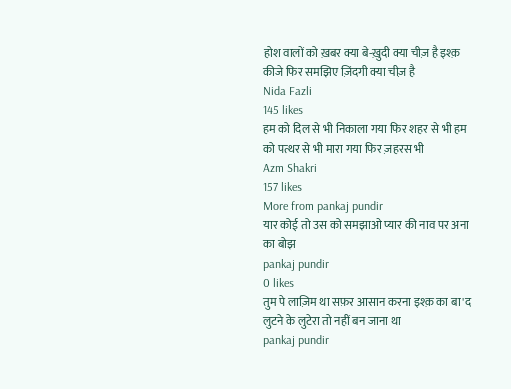होश वालों को ख़बर क्या बे-ख़ुदी क्या चीज़ है इश्क़ कीजे फिर समझिए ज़िंदगी क्या चीज़ है
Nida Fazli
145 likes
हम को दिल से भी निकाला गया फिर शहर से भी हम को पत्थर से भी मारा गया फिर ज़हरस भी
Azm Shakri
157 likes
More from pankaj pundir
यार कोई तो उस को समझाओ प्यार की नाव पर अना का बोझ
pankaj pundir
0 likes
तुम पे लाज़िम था सफ़र आसान करना इश्क़ का बा'द लुटने के लुटेरा तो नहीं बन जाना था
pankaj pundir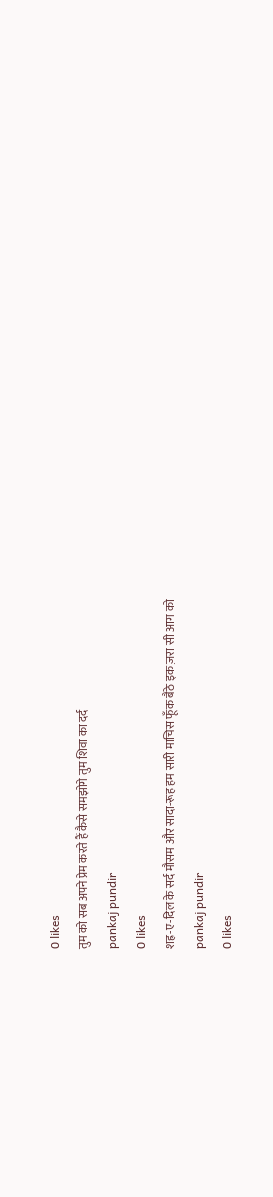0 likes
तुम को सब अपने प्रेम करते हैं कैसे समझोगे तुम शिवा का दर्द
pankaj pundir
0 likes
शह्र-ए-दिल के सर्द मौसम और सादा-रूह हम सारी माचिस फूँक बैठे इक ज़रा सी आग को
pankaj pundir
0 likes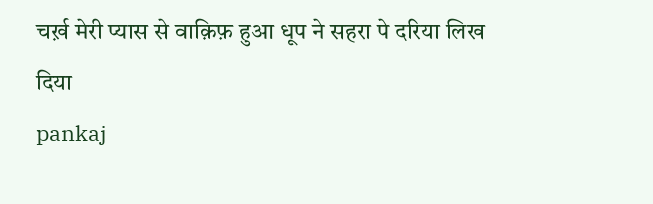चर्ख़ मेरी प्यास से वाक़िफ़ हुआ धूप ने सहरा पे दरिया लिख दिया
pankaj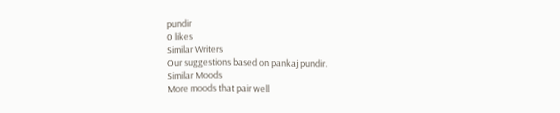pundir
0 likes
Similar Writers
Our suggestions based on pankaj pundir.
Similar Moods
More moods that pair well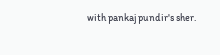with pankaj pundir's sher.